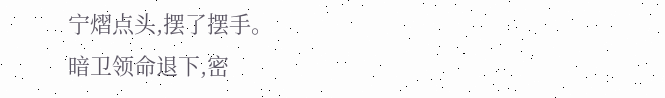宁熠点头,摆了摆手。
暗卫领命退下,密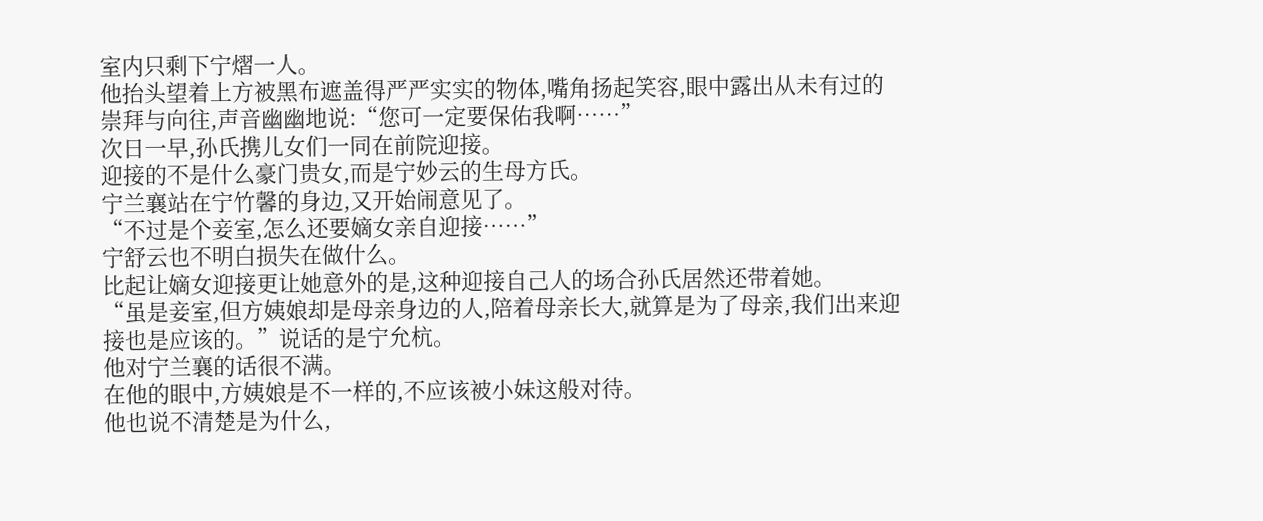室内只剩下宁熠一人。
他抬头望着上方被黑布遮盖得严严实实的物体,嘴角扬起笑容,眼中露出从未有过的崇拜与向往,声音幽幽地说:“您可一定要保佑我啊……”
次日一早,孙氏携儿女们一同在前院迎接。
迎接的不是什么豪门贵女,而是宁妙云的生母方氏。
宁兰襄站在宁竹馨的身边,又开始闹意见了。
“不过是个妾室,怎么还要嫡女亲自迎接……”
宁舒云也不明白损失在做什么。
比起让嫡女迎接更让她意外的是,这种迎接自己人的场合孙氏居然还带着她。
“虽是妾室,但方姨娘却是母亲身边的人,陪着母亲长大,就算是为了母亲,我们出来迎接也是应该的。”说话的是宁允杭。
他对宁兰襄的话很不满。
在他的眼中,方姨娘是不一样的,不应该被小妹这般对待。
他也说不清楚是为什么,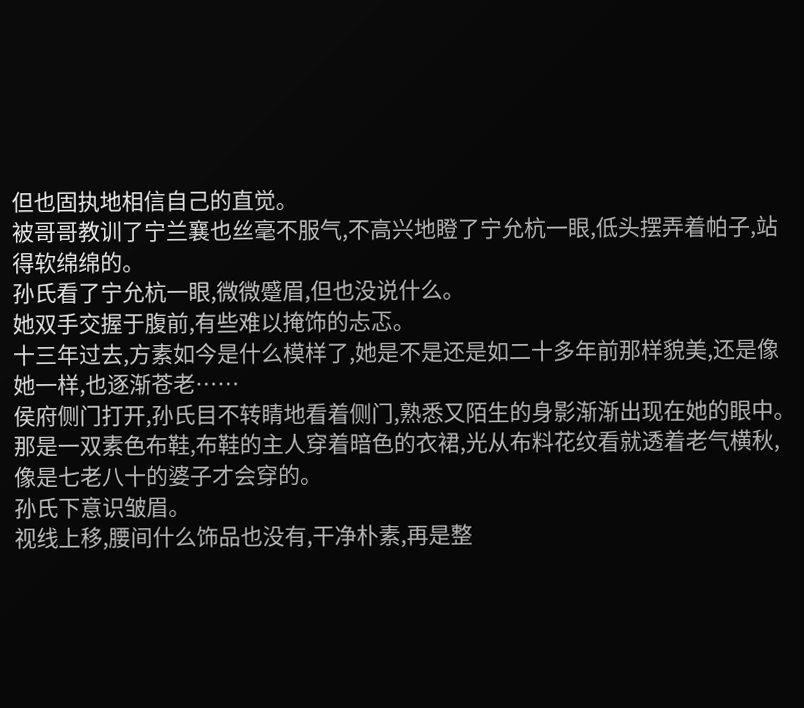但也固执地相信自己的直觉。
被哥哥教训了宁兰襄也丝毫不服气,不高兴地瞪了宁允杭一眼,低头摆弄着帕子,站得软绵绵的。
孙氏看了宁允杭一眼,微微蹙眉,但也没说什么。
她双手交握于腹前,有些难以掩饰的忐忑。
十三年过去,方素如今是什么模样了,她是不是还是如二十多年前那样貌美,还是像她一样,也逐渐苍老……
侯府侧门打开,孙氏目不转睛地看着侧门,熟悉又陌生的身影渐渐出现在她的眼中。
那是一双素色布鞋,布鞋的主人穿着暗色的衣裙,光从布料花纹看就透着老气横秋,像是七老八十的婆子才会穿的。
孙氏下意识皱眉。
视线上移,腰间什么饰品也没有,干净朴素,再是整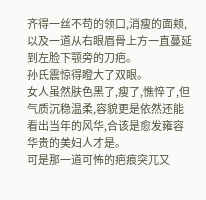齐得一丝不苟的领口,消瘦的面颊,以及一道从右眼眉骨上方一直蔓延到左脸下颚旁的刀疤。
孙氏震惊得瞪大了双眼。
女人虽然肤色黑了,瘦了,憔悴了,但气质沉稳温柔,容貌更是依然还能看出当年的风华,合该是愈发雍容华贵的美妇人才是。
可是那一道可怖的疤痕突兀又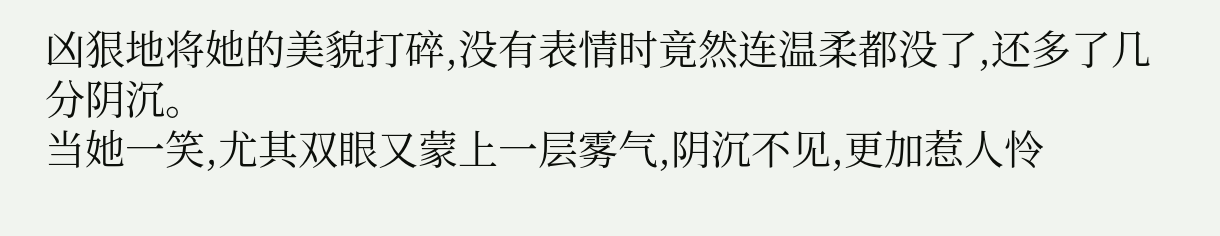凶狠地将她的美貌打碎,没有表情时竟然连温柔都没了,还多了几分阴沉。
当她一笑,尤其双眼又蒙上一层雾气,阴沉不见,更加惹人怜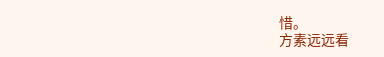惜。
方素远远看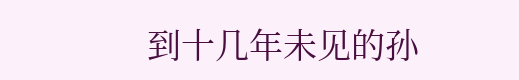到十几年未见的孙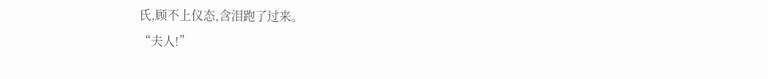氏,顾不上仪态,含泪跑了过来。
“夫人!”